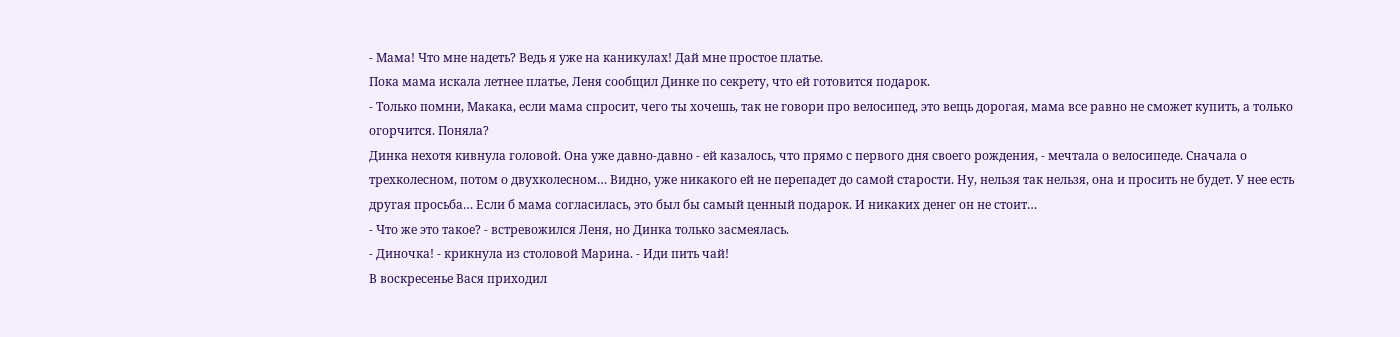- Мама! Что мне надеть? Ведь я уже на каникулах! Дай мне простое платье.
Пока мама искала летнее платье, Леня сообщил Динке по секрету, что ей готовится подарок.
- Только помни, Макака, если мама спросит, чего ты хочешь, так не говори про велосипед, это вещь дорогая, мама все равно не сможет купить, а только огорчится. Поняла?
Динка нехотя кивнула головой. Она уже давно-давно - ей казалось, что прямо с первого дня своего рождения, - мечтала о велосипеде. Сначала о трехколесном, потом о двухколесном… Видно, уже никакого ей не перепадет до самой старости. Ну, нельзя так нельзя, она и просить не будет. У нее есть другая просьба… Если б мама согласилась, это был бы самый ценный подарок. И никаких денег он не стоит…
- Что же это такое? - встревожился Леня, но Динка только засмеялась.
- Диночка! - крикнула из столовой Марина. - Иди пить чай!
В воскресенье Вася приходил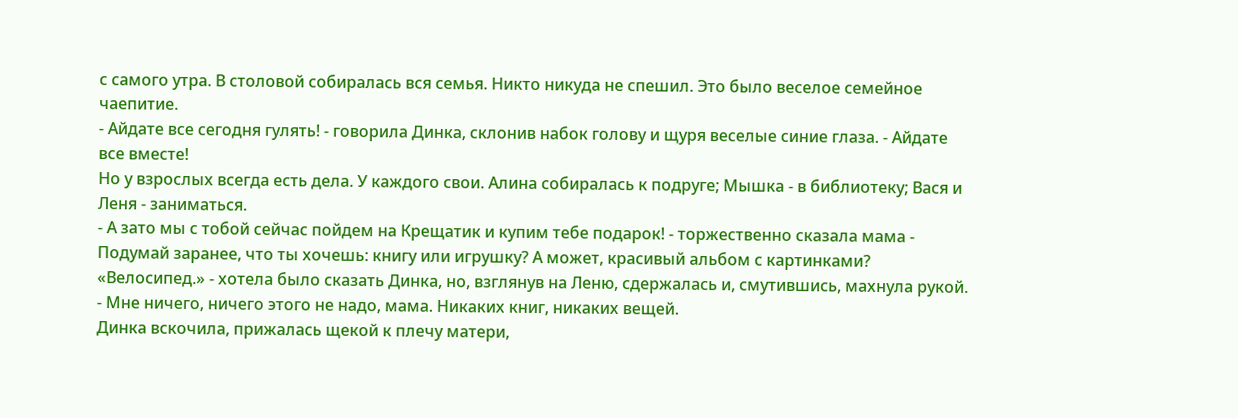с самого утра. В столовой собиралась вся семья. Никто никуда не спешил. Это было веселое семейное чаепитие.
- Айдате все сегодня гулять! - говорила Динка, склонив набок голову и щуря веселые синие глаза. - Айдате все вместе!
Но у взрослых всегда есть дела. У каждого свои. Алина собиралась к подруге; Мышка - в библиотеку; Вася и Леня - заниматься.
- А зато мы с тобой сейчас пойдем на Крещатик и купим тебе подарок! - торжественно сказала мама - Подумай заранее, что ты хочешь: книгу или игрушку? А может, красивый альбом с картинками?
«Велосипед.» - хотела было сказать Динка, но, взглянув на Леню, сдержалась и, смутившись, махнула рукой.
- Мне ничего, ничего этого не надо, мама. Никаких книг, никаких вещей.
Динка вскочила, прижалась щекой к плечу матери,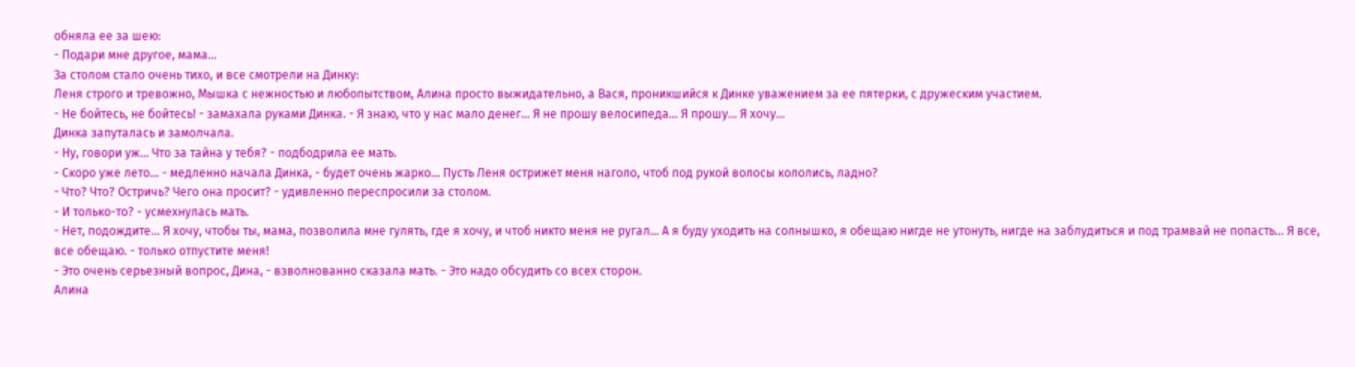обняла ее за шею:
- Подари мне другое, мама…
За столом стало очень тихо, и все смотрели на Динку:
Леня строго и тревожно, Мышка с нежностью и любопытством, Алина просто выжидательно, а Вася, проникшийся к Динке уважением за ее пятерки, с дружеским участием.
- Не бойтесь, не бойтесь! - замахала руками Динка. - Я знаю, что у нас мало денег… Я не прошу велосипеда… Я прошу… Я хочу…
Динка запуталась и замолчала.
- Ну, говори уж… Что за тайна у тебя? - подбодрила ее мать.
- Скоро уже лето… - медленно начала Динка, - будет очень жарко… Пусть Леня острижет меня наголо, чтоб под рукой волосы кололись, ладно?
- Что? Что? Остричь? Чего она просит? - удивленно переспросили за столом.
- И только-то? - усмехнулась мать.
- Нет, подождите… Я хочу, чтобы ты, мама, позволила мне гулять, где я хочу, и чтоб никто меня не ругал… А я буду уходить на солнышко, я обещаю нигде не утонуть, нигде на заблудиться и под трамвай не попасть… Я все, все обещаю. - только отпустите меня!
- Это очень серьезный вопрос, Дина, - взволнованно сказала мать. - Это надо обсудить со всех сторон.
Алина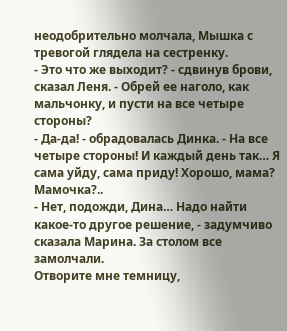неодобрительно молчала, Мышка с тревогой глядела на сестренку.
- Это что же выходит? - сдвинув брови, сказал Леня. - Обрей ее наголо, как мальчонку, и пусти на все четыре стороны?
- Да-да! - обрадовалась Динка. - На все четыре стороны! И каждый день так… Я сама уйду, сама приду! Хорошо, мама? Мамочка?..
- Нет, подожди, Дина… Надо найти какое-то другое решение, - задумчиво сказала Марина. За столом все замолчали.
Отворите мне темницу,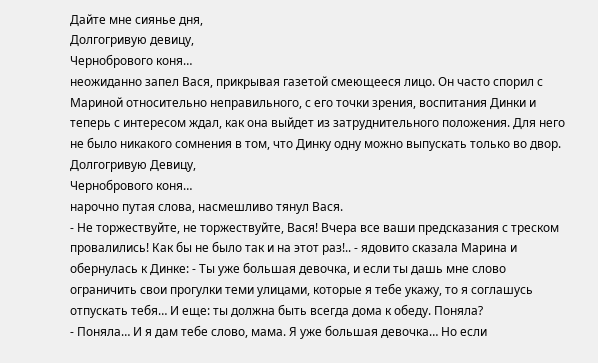Дайте мне сиянье дня,
Долгогривую девицу,
Чернобрового коня…
неожиданно запел Вася, прикрывая газетой смеющееся лицо. Он часто спорил с Мариной относительно неправильного, с его точки зрения, воспитания Динки и теперь с интересом ждал, как она выйдет из затруднительного положения. Для него не было никакого сомнения в том, что Динку одну можно выпускать только во двор.
Долгогривую Девицу,
Чернобрового коня…
нарочно путая слова, насмешливо тянул Вася.
- Не торжествуйте, не торжествуйте, Вася! Вчера все ваши предсказания с треском провалились! Как бы не было так и на этот раз!.. - ядовито сказала Марина и обернулась к Динке: - Ты уже большая девочка, и если ты дашь мне слово ограничить свои прогулки теми улицами, которые я тебе укажу, то я соглашусь отпускать тебя… И еще: ты должна быть всегда дома к обеду. Поняла?
- Поняла… И я дам тебе слово, мама. Я уже большая девочка… Но если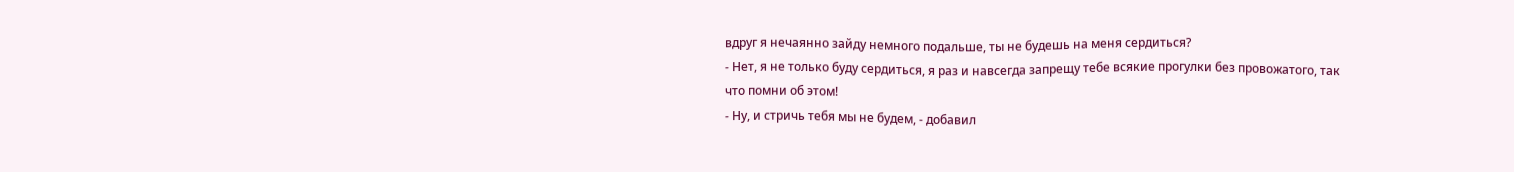вдруг я нечаянно зайду немного подальше, ты не будешь на меня сердиться?
- Нет, я не только буду сердиться, я раз и навсегда запрещу тебе всякие прогулки без провожатого, так что помни об этом!
- Ну, и стричь тебя мы не будем, - добавил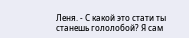Леня. - С какой это стати ты станешь гололобой? Я сам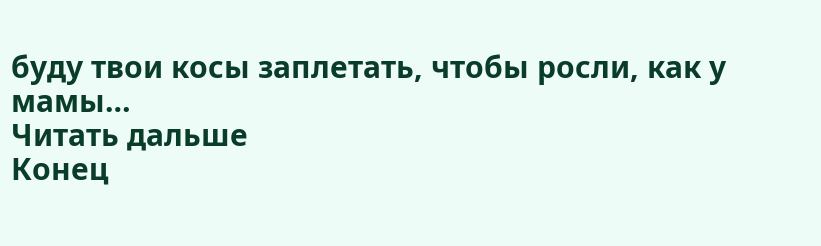буду твои косы заплетать, чтобы росли, как у мамы…
Читать дальше
Конец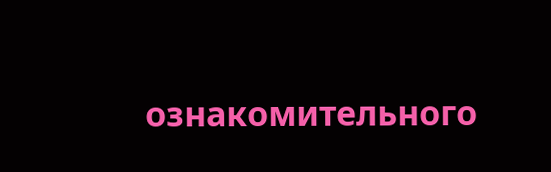ознакомительного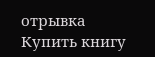отрывка
Купить книгу